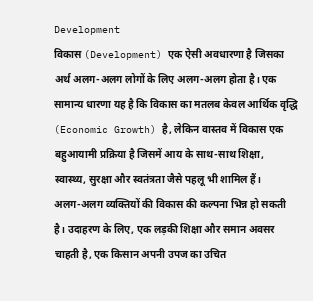Development
विकास (Development) एक ऐसी अवधारणा है जिसका अर्थ अलग-अलग लोगों के लिए अलग-अलग होता है। एक सामान्य धारणा यह है कि विकास का मतलब केवल आर्थिक वृद्धि (Economic Growth) है, लेकिन वास्तव में विकास एक बहुआयामी प्रक्रिया है जिसमें आय के साथ-साथ शिक्षा, स्वास्थ्य, सुरक्षा और स्वतंत्रता जैसे पहलू भी शामिल हैं।
अलग-अलग व्यक्तियों की विकास की कल्पना भिन्न हो सकती है। उदाहरण के लिए, एक लड़की शिक्षा और समान अवसर चाहती है, एक किसान अपनी उपज का उचित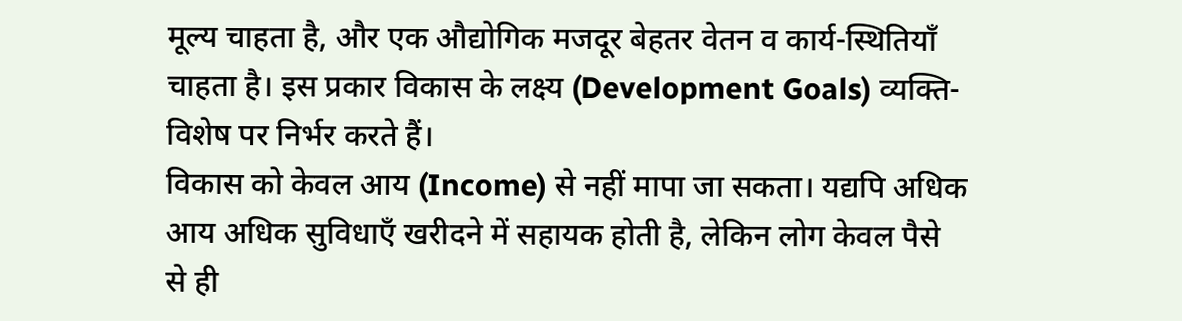मूल्य चाहता है, और एक औद्योगिक मजदूर बेहतर वेतन व कार्य-स्थितियाँ चाहता है। इस प्रकार विकास के लक्ष्य (Development Goals) व्यक्ति-विशेष पर निर्भर करते हैं।
विकास को केवल आय (Income) से नहीं मापा जा सकता। यद्यपि अधिक आय अधिक सुविधाएँ खरीदने में सहायक होती है, लेकिन लोग केवल पैसे से ही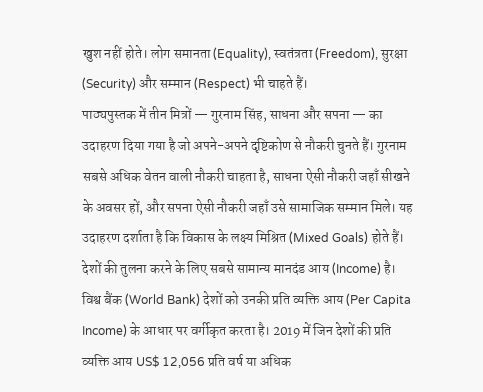खुश नहीं होते। लोग समानता (Equality), स्वतंत्रता (Freedom), सुरक्षा (Security) और सम्मान (Respect) भी चाहते हैं।
पाठ्यपुस्तक में तीन मित्रों — गुरनाम सिंह, साधना और सपना — का उदाहरण दिया गया है जो अपने-अपने दृष्टिकोण से नौकरी चुनते हैं। गुरनाम सबसे अधिक वेतन वाली नौकरी चाहता है, साधना ऐसी नौकरी जहाँ सीखने के अवसर हों, और सपना ऐसी नौकरी जहाँ उसे सामाजिक सम्मान मिले। यह उदाहरण दर्शाता है कि विकास के लक्ष्य मिश्रित (Mixed Goals) होते हैं।
देशों की तुलना करने के लिए सबसे सामान्य मानदंड आय (Income) है। विश्व बैंक (World Bank) देशों को उनकी प्रति व्यक्ति आय (Per Capita Income) के आधार पर वर्गीकृत करता है। 2019 में जिन देशों की प्रति व्यक्ति आय US$ 12,056 प्रति वर्ष या अधिक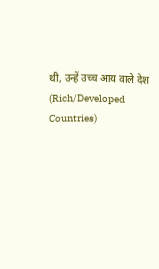थी, उन्हें उच्च आय वाले देश (Rich/Developed Countries)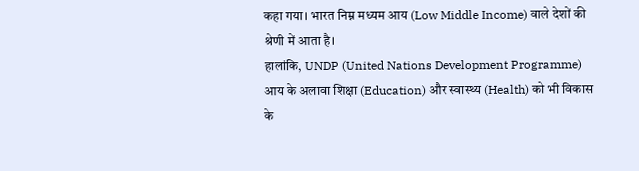कहा गया। भारत निम्न मध्यम आय (Low Middle Income) वाले देशों की श्रेणी में आता है।
हालांकि, UNDP (United Nations Development Programme) आय के अलावा शिक्षा (Education) और स्वास्थ्य (Health) को भी विकास के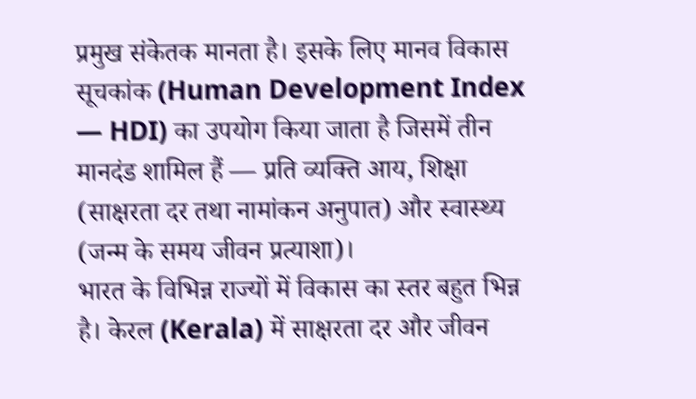प्रमुख संकेतक मानता है। इसके लिए मानव विकास सूचकांक (Human Development Index — HDI) का उपयोग किया जाता है जिसमें तीन मानदंड शामिल हैं — प्रति व्यक्ति आय, शिक्षा (साक्षरता दर तथा नामांकन अनुपात) और स्वास्थ्य (जन्म के समय जीवन प्रत्याशा)।
भारत के विभिन्न राज्यों में विकास का स्तर बहुत भिन्न है। केरल (Kerala) में साक्षरता दर और जीवन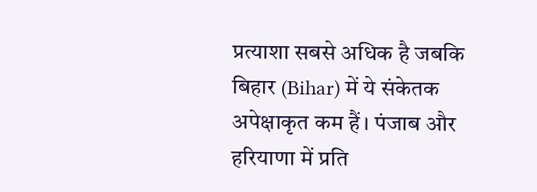प्रत्याशा सबसे अधिक है जबकि बिहार (Bihar) में ये संकेतक अपेक्षाकृत कम हैं। पंजाब और हरियाणा में प्रति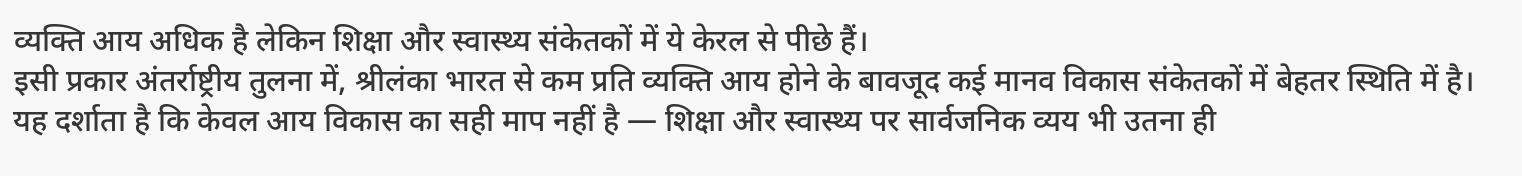व्यक्ति आय अधिक है लेकिन शिक्षा और स्वास्थ्य संकेतकों में ये केरल से पीछे हैं।
इसी प्रकार अंतर्राष्ट्रीय तुलना में, श्रीलंका भारत से कम प्रति व्यक्ति आय होने के बावजूद कई मानव विकास संकेतकों में बेहतर स्थिति में है। यह दर्शाता है कि केवल आय विकास का सही माप नहीं है — शिक्षा और स्वास्थ्य पर सार्वजनिक व्यय भी उतना ही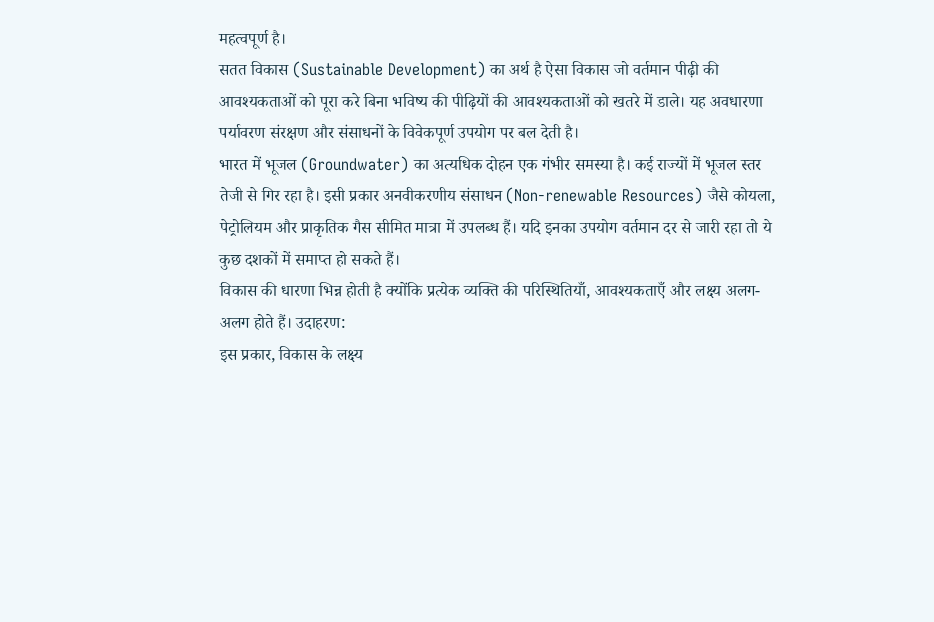महत्वपूर्ण है।
सतत विकास (Sustainable Development) का अर्थ है ऐसा विकास जो वर्तमान पीढ़ी की आवश्यकताओं को पूरा करे बिना भविष्य की पीढ़ियों की आवश्यकताओं को खतरे में डाले। यह अवधारणा पर्यावरण संरक्षण और संसाधनों के विवेकपूर्ण उपयोग पर बल देती है।
भारत में भूजल (Groundwater) का अत्यधिक दोहन एक गंभीर समस्या है। कई राज्यों में भूजल स्तर तेजी से गिर रहा है। इसी प्रकार अनवीकरणीय संसाधन (Non-renewable Resources) जैसे कोयला, पेट्रोलियम और प्राकृतिक गैस सीमित मात्रा में उपलब्ध हैं। यदि इनका उपयोग वर्तमान दर से जारी रहा तो ये कुछ दशकों में समाप्त हो सकते हैं।
विकास की धारणा भिन्न होती है क्योंकि प्रत्येक व्यक्ति की परिस्थितियाँ, आवश्यकताएँ और लक्ष्य अलग-अलग होते हैं। उदाहरण:
इस प्रकार, विकास के लक्ष्य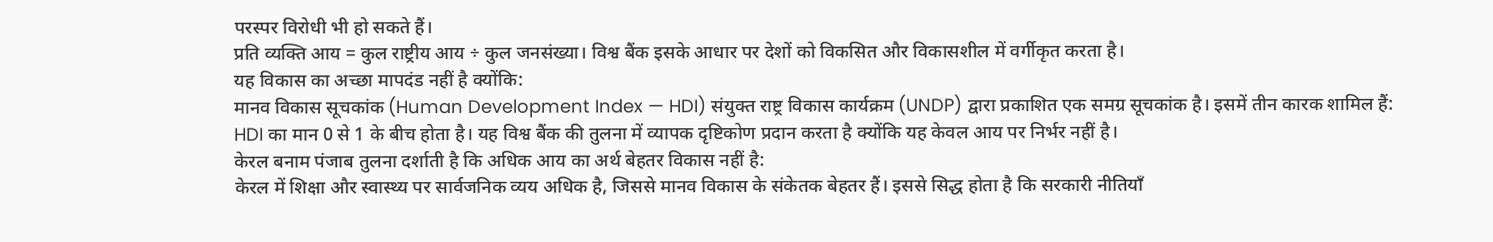परस्पर विरोधी भी हो सकते हैं।
प्रति व्यक्ति आय = कुल राष्ट्रीय आय ÷ कुल जनसंख्या। विश्व बैंक इसके आधार पर देशों को विकसित और विकासशील में वर्गीकृत करता है।
यह विकास का अच्छा मापदंड नहीं है क्योंकि:
मानव विकास सूचकांक (Human Development Index — HDI) संयुक्त राष्ट्र विकास कार्यक्रम (UNDP) द्वारा प्रकाशित एक समग्र सूचकांक है। इसमें तीन कारक शामिल हैं:
HDI का मान 0 से 1 के बीच होता है। यह विश्व बैंक की तुलना में व्यापक दृष्टिकोण प्रदान करता है क्योंकि यह केवल आय पर निर्भर नहीं है।
केरल बनाम पंजाब तुलना दर्शाती है कि अधिक आय का अर्थ बेहतर विकास नहीं है:
केरल में शिक्षा और स्वास्थ्य पर सार्वजनिक व्यय अधिक है, जिससे मानव विकास के संकेतक बेहतर हैं। इससे सिद्ध होता है कि सरकारी नीतियाँ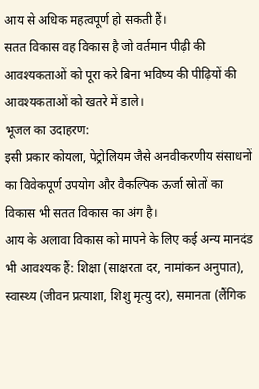आय से अधिक महत्वपूर्ण हो सकती हैं।
सतत विकास वह विकास है जो वर्तमान पीढ़ी की आवश्यकताओं को पूरा करे बिना भविष्य की पीढ़ियों की आवश्यकताओं को खतरे में डाले।
भूजल का उदाहरण:
इसी प्रकार कोयला, पेट्रोलियम जैसे अनवीकरणीय संसाधनों का विवेकपूर्ण उपयोग और वैकल्पिक ऊर्जा स्रोतों का विकास भी सतत विकास का अंग है।
आय के अलावा विकास को मापने के लिए कई अन्य मानदंड भी आवश्यक हैं: शिक्षा (साक्षरता दर, नामांकन अनुपात), स्वास्थ्य (जीवन प्रत्याशा, शिशु मृत्यु दर), समानता (लैंगिक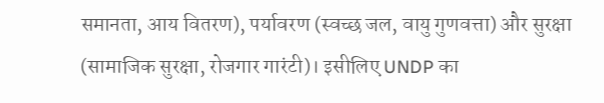समानता, आय वितरण), पर्यावरण (स्वच्छ जल, वायु गुणवत्ता) और सुरक्षा (सामाजिक सुरक्षा, रोजगार गारंटी)। इसीलिए UNDP का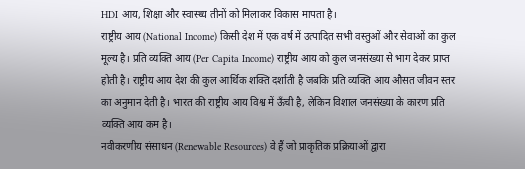HDI आय, शिक्षा और स्वास्थ्य तीनों को मिलाकर विकास मापता है।
राष्ट्रीय आय (National Income) किसी देश में एक वर्ष में उत्पादित सभी वस्तुओं और सेवाओं का कुल मूल्य है। प्रति व्यक्ति आय (Per Capita Income) राष्ट्रीय आय को कुल जनसंख्या से भाग देकर प्राप्त होती है। राष्ट्रीय आय देश की कुल आर्थिक शक्ति दर्शाती है जबकि प्रति व्यक्ति आय औसत जीवन स्तर का अनुमान देती है। भारत की राष्ट्रीय आय विश्व में ऊँची है, लेकिन विशाल जनसंख्या के कारण प्रति व्यक्ति आय कम है।
नवीकरणीय संसाधन (Renewable Resources) वे हैं जो प्राकृतिक प्रक्रियाओं द्वारा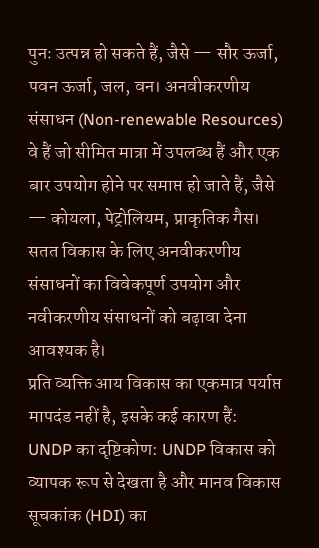पुनः उत्पन्न हो सकते हैं, जैसे — सौर ऊर्जा, पवन ऊर्जा, जल, वन। अनवीकरणीय संसाधन (Non-renewable Resources) वे हैं जो सीमित मात्रा में उपलब्ध हैं और एक बार उपयोग होने पर समाप्त हो जाते हैं, जैसे — कोयला, पेट्रोलियम, प्राकृतिक गैस। सतत विकास के लिए अनवीकरणीय संसाधनों का विवेकपूर्ण उपयोग और नवीकरणीय संसाधनों को बढ़ावा देना आवश्यक है।
प्रति व्यक्ति आय विकास का एकमात्र पर्याप्त मापदंड नहीं है, इसके कई कारण हैं:
UNDP का दृष्टिकोण: UNDP विकास को व्यापक रूप से देखता है और मानव विकास सूचकांक (HDI) का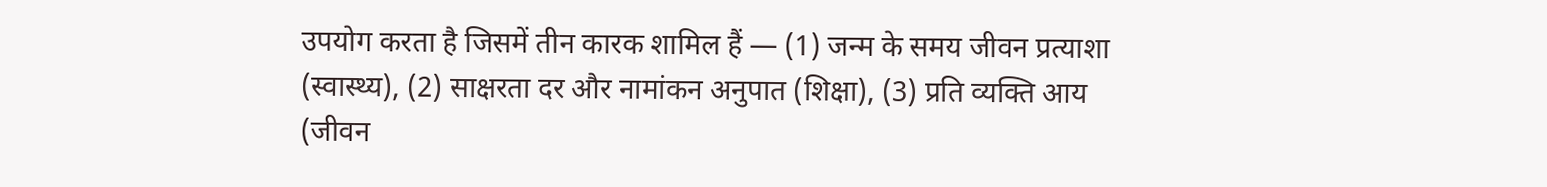उपयोग करता है जिसमें तीन कारक शामिल हैं — (1) जन्म के समय जीवन प्रत्याशा (स्वास्थ्य), (2) साक्षरता दर और नामांकन अनुपात (शिक्षा), (3) प्रति व्यक्ति आय (जीवन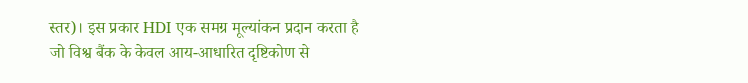स्तर)। इस प्रकार HDI एक समग्र मूल्यांकन प्रदान करता है जो विश्व बैंक के केवल आय-आधारित दृष्टिकोण से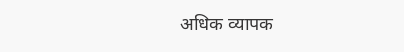अधिक व्यापक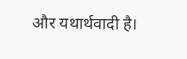और यथार्थवादी है।